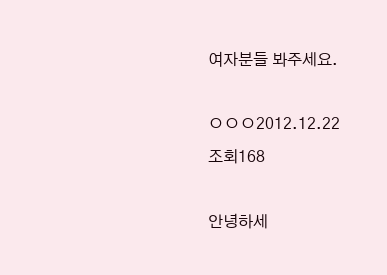여자분들 봐주세요.

ㅇㅇㅇ2012.12.22
조회168

안녕하세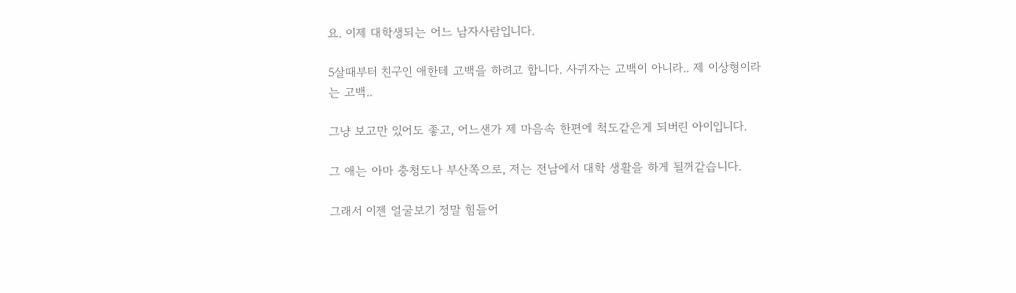요. 이제 대학생되는 어느 남자사람입니다.

5살때부터 친구인 애한테 고백을 하려고 합니다. 사귀자는 고백이 아니라.. 제 이상형이라는 고백..

그냥 보고만 있어도 좋고, 어느샌가 제 마음속 한편에 척도같은게 되버린 아이입니다.

그 애는 아마 충청도나 부산쪽으로, 저는 전남에서 대학 생활을 하게 될꺼같습니다.

그래서 이젠 얼굴보기 정말 힘들어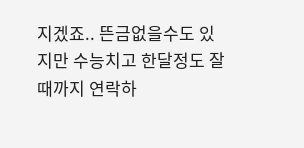지겠죠.. 뜬금없을수도 있지만 수능치고 한달정도 잘때까지 연락하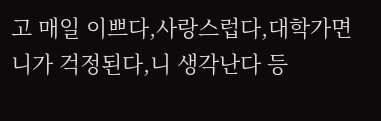고 매일 이쁘다,사랑스럽다,대학가면 니가 걱정된다,니 생각난다 등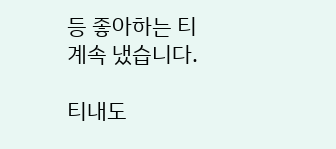등 좋아하는 티 계속 냈습니다.

티내도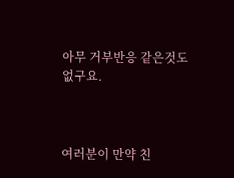아무 거부반응 같은것도 없구요.



여러분이 만약 친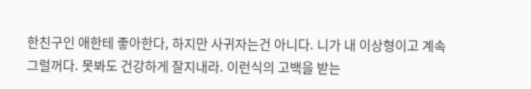한친구인 애한테 좋아한다, 하지만 사귀자는건 아니다. 니가 내 이상형이고 계속 그럴꺼다. 못봐도 건강하게 잘지내라. 이런식의 고백을 받는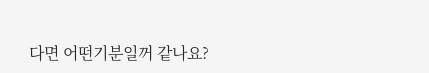다면 어떤기분일꺼 같나요?